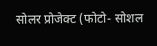सोलर प्रोजेक्ट (फोटो- सोशल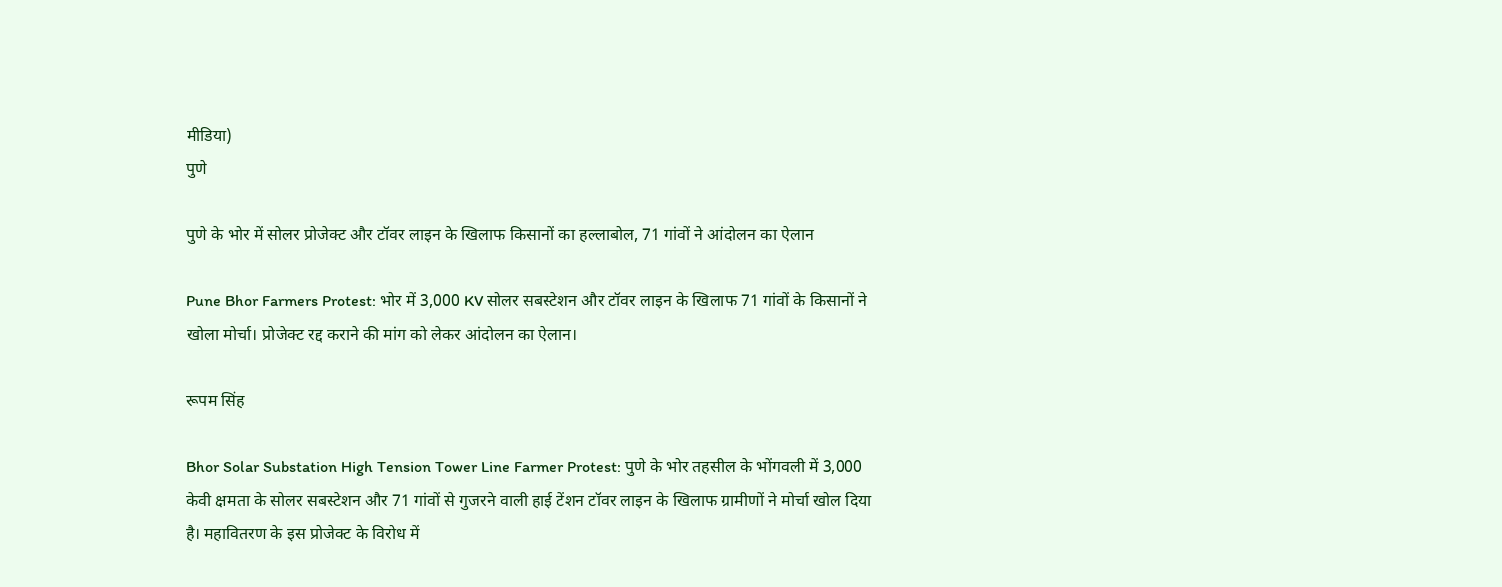मीडिया)
पुणे

पुणे के भोर में सोलर प्रोजेक्ट और टॉवर लाइन के खिलाफ किसानों का हल्लाबोल, 71 गांवों ने आंदोलन का ऐलान

Pune Bhor Farmers Protest: भोर में 3,000 KV सोलर सबस्टेशन और टॉवर लाइन के खिलाफ 71 गांवों के किसानों ने खोला मोर्चा। प्रोजेक्ट रद्द कराने की मांग को लेकर आंदोलन का ऐलान।

रूपम सिंह

Bhor Solar Substation High Tension Tower Line Farmer Protest: पुणे के भोर तहसील के भोंगवली में 3,000 केवी क्षमता के सोलर सबस्टेशन और 71 गांवों से गुजरने वाली हाई टेंशन टॉवर लाइन के खिलाफ ग्रामीणों ने मोर्चा खोल दिया है। महावितरण के इस प्रोजेक्ट के विरोध में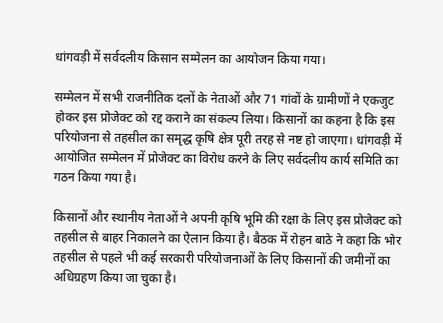धांगवड़ी में सर्वदलीय किसान सम्मेलन का आयोजन किया गया।

सम्मेलन में सभी राजनीतिक दलों के नेताओं और 71 गांवों के ग्रामीणों ने एकजुट होकर इस प्रोजेक्ट को रद्द कराने का संकल्प लिया। किसानों का कहना है कि इस परियोजना से तहसील का समृद्ध कृषि क्षेत्र पूरी तरह से नष्ट हो जाएगा। धांगवड़ी में आयोजित सम्मेलन में प्रोजेक्ट का विरोध करने के लिए सर्वदलीय कार्य समिति का गठन किया गया है।

किसानों और स्थानीय नेताओं ने अपनी कृषि भूमि की रक्षा के लिए इस प्रोजेक्ट को तहसील से बाहर निकालने का ऐलान किया है। बैठक में रोहन बाठे ने कहा कि भोर तहसील से पहले भी कई सरकारी परियोजनाओं के लिए किसानों की जमीनों का अधिग्रहण किया जा चुका है।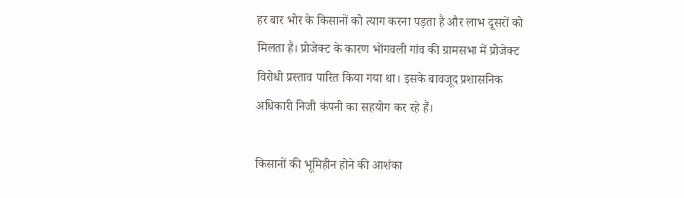हर बार भोर के किसानों को त्याग करना पड़ता है और लाभ दूसरों को मिलता है। प्रोजेक्ट के कारण भोंगवली गांव की ग्रामसभा में प्रोजेक्ट विरोधी प्रस्ताव पारित किया गया था। इसके बावजूद प्रशासनिक अधिकारी निजी कंपनी का सहयोग कर रहे हैं।

किसानों की भूमिहीन होने की आशंका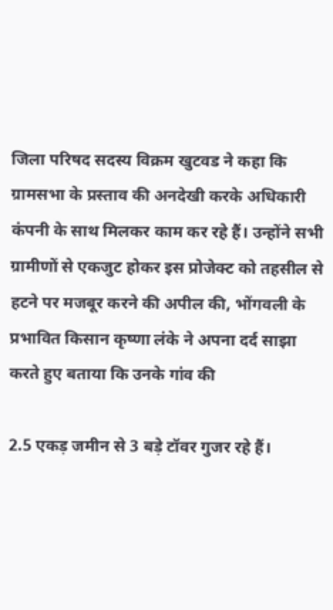जिला परिषद सदस्य विक्रम खुटवड ने कहा कि ग्रामसभा के प्रस्ताव की अनदेखी करके अधिकारी कंपनी के साथ मिलकर काम कर रहे हैं। उन्होंने सभी ग्रामीणों से एकजुट होकर इस प्रोजेक्ट को तहसील से हटने पर मजबूर करने की अपील की, भोंगवली के प्रभावित किसान कृष्णा लंके ने अपना दर्द साझा करते हुए बताया कि उनके गांव की

2.5 एकड़ जमीन से 3 बड़े टॉवर गुजर रहे हैं।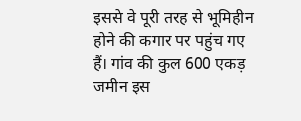इससे वे पूरी तरह से भूमिहीन होने की कगार पर पहुंच गए हैं। गांव की कुल 600 एकड़ जमीन इस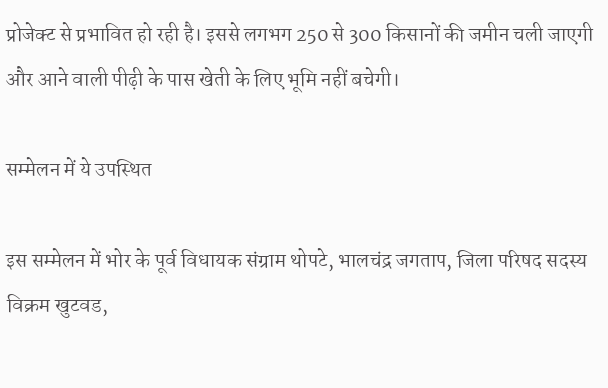प्रोजेक्ट से प्रभावित हो रही है। इससे लगभग 250 से 300 किसानों की जमीन चली जाएगी और आने वाली पीढ़ी के पास खेती के लिए भूमि नहीं बचेगी।

सम्मेलन में ये उपस्थित

इस सम्मेलन में भोर के पूर्व विधायक संग्राम थोपटे, भालचंद्र जगताप, जिला परिषद सदस्य विक्रम खुटवड,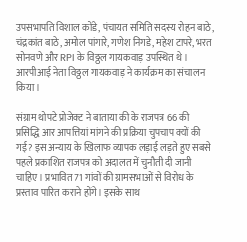उपसभापति विशाल कोंडे, पंचायत समिति सदस्य रोहन बाठे, चंद्रकांत बाठे, अमोल पांगारे, गणेश निगडे, महेश टापरे, भरत सोनवणे और RPI के विठ्ठल गायकवाड़ उपस्थित थे। आरपीआई नेता विठ्ठल गायकवाड़ ने कार्यक्रम का संचालन किया।

संग्राम थोपटे प्रोजेक्ट ने बाताया की के राजपत्र 66 की प्रसिद्धि आर आपत्तियां मांगने की प्रक्रिया चुपचाप क्यों की गई? इस अन्याय के खिलाफ व्यापक लड़ाई लड़ते हुए सबसे पहले प्रकाशित राजपत्र को अदालत में चुनौती दी जानी चाहिए। प्रभावित 71 गांवों की ग्रामसभाओं से विरोध के प्रस्ताव पारित कराने होंगे। इसके साथ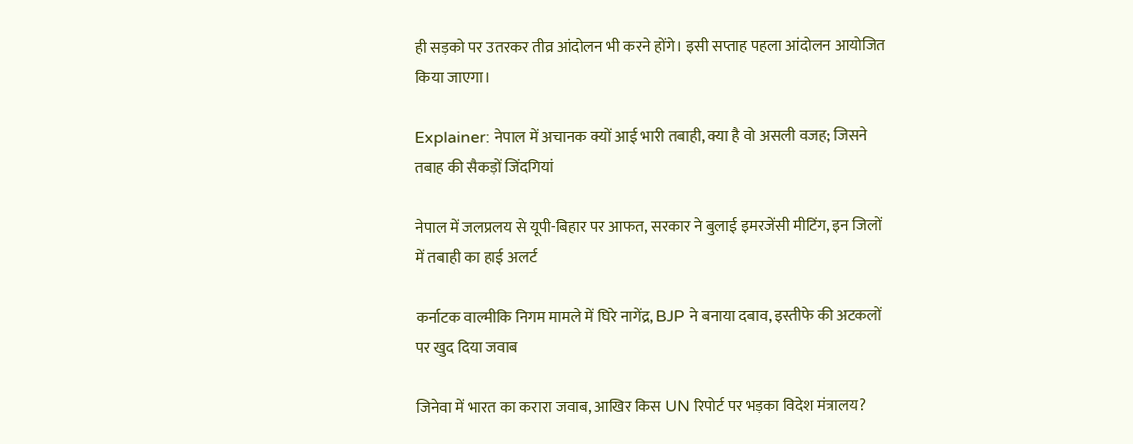ही सड़को पर उतरकर तीव्र आंदोलन भी करने होंगे। इसी सप्ताह पहला आंदोलन आयोजित किया जाएगा।

Explainer: नेपाल में अचानक क्यों आई भारी तबाही, क्या है वो असली वजह; जिसने तबाह की सैकड़ों जिंदगियां

नेपाल में जलप्रलय से यूपी-बिहार पर आफत, सरकार ने बुलाई इमरजेंसी मीटिंग, इन जिलों में तबाही का हाई अलर्ट

कर्नाटक वाल्मीकि निगम मामले में घिरे नागेंद्र, BJP ने बनाया दबाव, इस्तीफे की अटकलों पर खुद दिया जवाब

जिनेवा में भारत का करारा जवाब, आखिर किस UN रिपोर्ट पर भड़का विदेश मंत्रालय?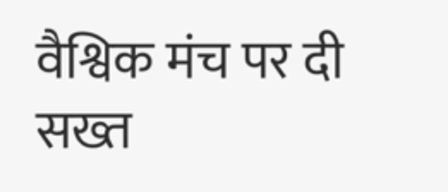वैश्विक मंच पर दी सख्त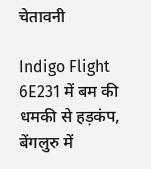चेतावनी

Indigo Flight 6E231 में बम की धमकी से हड़कंप, बेंगलुरु में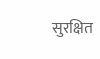सुरक्षित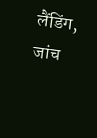लैंडिंग, जांच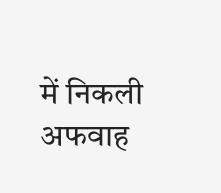में निकली अफवाह